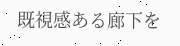既視感ある廊下を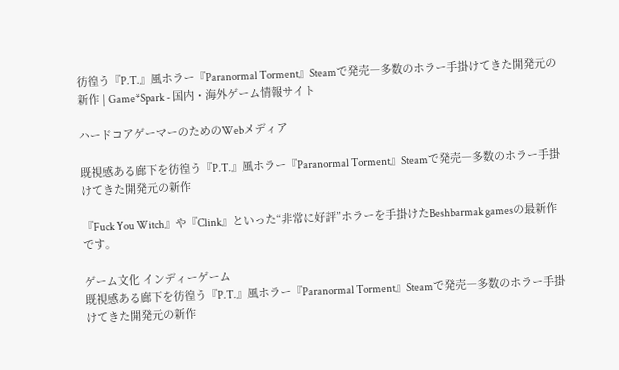彷徨う『P.T.』風ホラー『Paranormal Torment』Steamで発売―多数のホラー手掛けてきた開発元の新作 | Game*Spark - 国内・海外ゲーム情報サイト

ハードコアゲーマーのためのWebメディア

既視感ある廊下を彷徨う『P.T.』風ホラー『Paranormal Torment』Steamで発売―多数のホラー手掛けてきた開発元の新作

『Fuck You Witch』や『Clink』といった“非常に好評”ホラーを手掛けたBeshbarmak gamesの最新作です。

ゲーム文化 インディーゲーム
既視感ある廊下を彷徨う『P.T.』風ホラー『Paranormal Torment』Steamで発売―多数のホラー手掛けてきた開発元の新作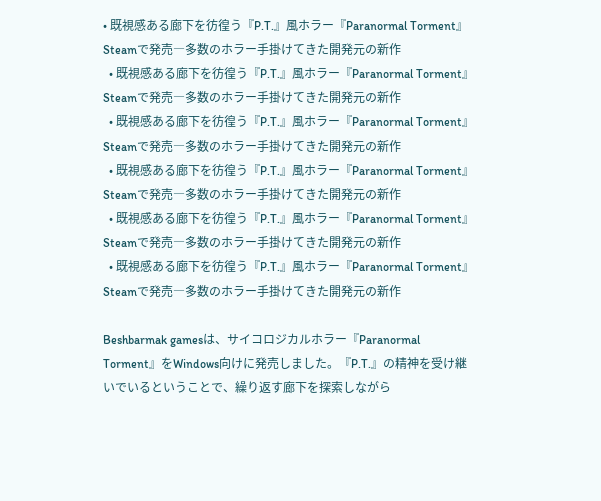• 既視感ある廊下を彷徨う『P.T.』風ホラー『Paranormal Torment』Steamで発売―多数のホラー手掛けてきた開発元の新作
  • 既視感ある廊下を彷徨う『P.T.』風ホラー『Paranormal Torment』Steamで発売―多数のホラー手掛けてきた開発元の新作
  • 既視感ある廊下を彷徨う『P.T.』風ホラー『Paranormal Torment』Steamで発売―多数のホラー手掛けてきた開発元の新作
  • 既視感ある廊下を彷徨う『P.T.』風ホラー『Paranormal Torment』Steamで発売―多数のホラー手掛けてきた開発元の新作
  • 既視感ある廊下を彷徨う『P.T.』風ホラー『Paranormal Torment』Steamで発売―多数のホラー手掛けてきた開発元の新作
  • 既視感ある廊下を彷徨う『P.T.』風ホラー『Paranormal Torment』Steamで発売―多数のホラー手掛けてきた開発元の新作

Beshbarmak gamesは、サイコロジカルホラー『Paranormal Torment』をWindows向けに発売しました。『P.T.』の精神を受け継いでいるということで、繰り返す廊下を探索しながら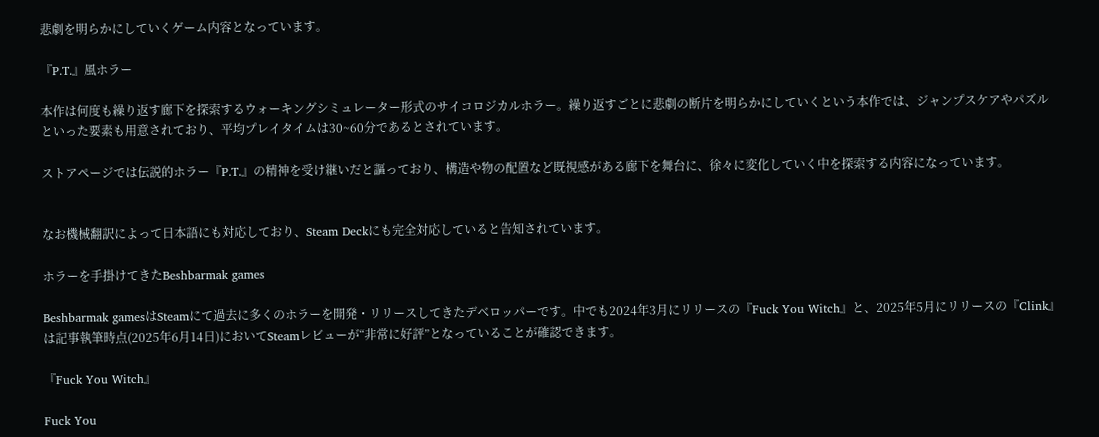悲劇を明らかにしていくゲーム内容となっています。

『P.T.』風ホラー

本作は何度も繰り返す廊下を探索するウォーキングシミュレーター形式のサイコロジカルホラー。繰り返すごとに悲劇の断片を明らかにしていくという本作では、ジャンプスケアやパズルといった要素も用意されており、平均プレイタイムは30~60分であるとされています。

ストアページでは伝説的ホラー『P.T.』の精神を受け継いだと謳っており、構造や物の配置など既視感がある廊下を舞台に、徐々に変化していく中を探索する内容になっています。


なお機械翻訳によって日本語にも対応しており、Steam Deckにも完全対応していると告知されています。

ホラーを手掛けてきたBeshbarmak games

Beshbarmak gamesはSteamにて過去に多くのホラーを開発・リリースしてきたデベロッパーです。中でも2024年3月にリリースの『Fuck You Witch』と、2025年5月にリリースの『Clink』は記事執筆時点(2025年6月14日)においてSteamレビューが“非常に好評”となっていることが確認できます。

『Fuck You Witch』

Fuck You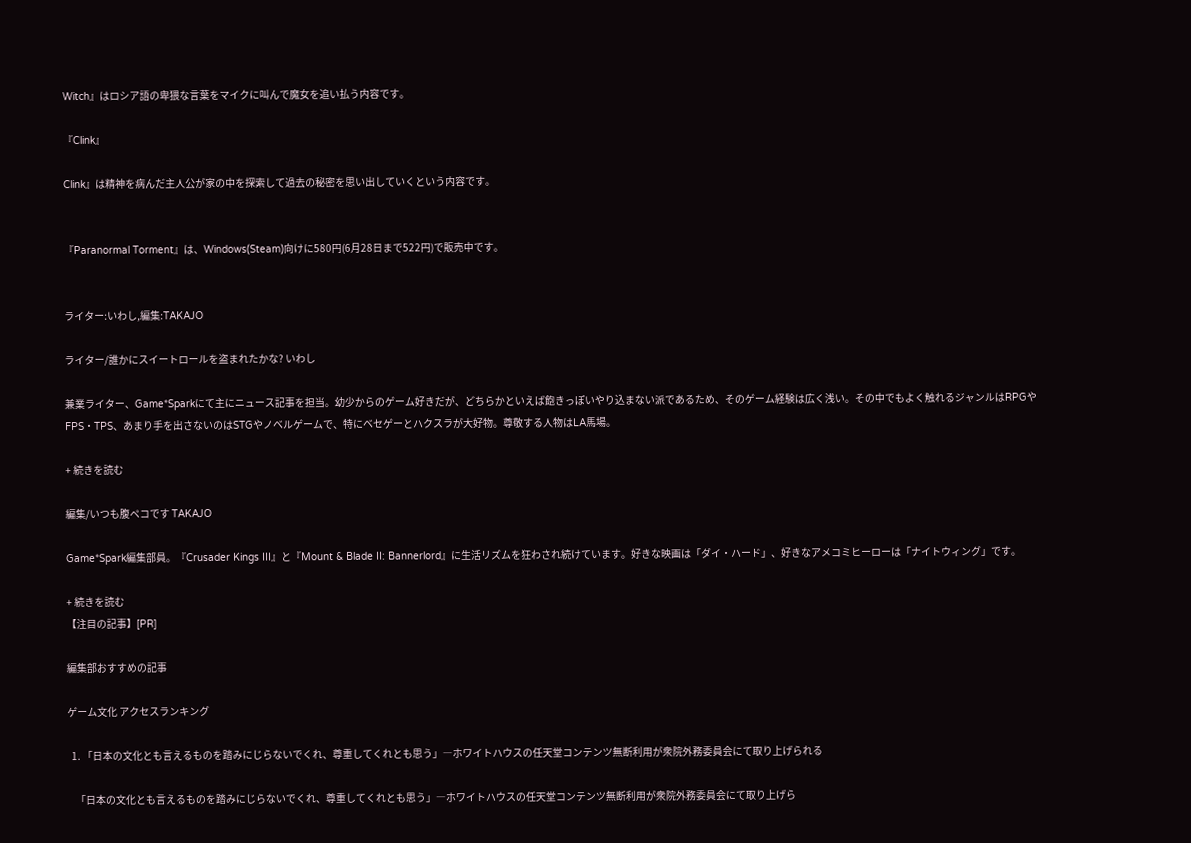Witch』はロシア語の卑猥な言葉をマイクに叫んで魔女を追い払う内容です。

『Clink』

Clink』は精神を病んだ主人公が家の中を探索して過去の秘密を思い出していくという内容です。


『Paranormal Torment』は、Windows(Steam)向けに580円(6月28日まで522円)で販売中です。


ライター:いわし,編集:TAKAJO

ライター/誰かにスイートロールを盗まれたかな? いわし

兼業ライター、Game*Sparkにて主にニュース記事を担当。幼少からのゲーム好きだが、どちらかといえば飽きっぽいやり込まない派であるため、そのゲーム経験は広く浅い。その中でもよく触れるジャンルはRPGやFPS・TPS、あまり手を出さないのはSTGやノベルゲームで、特にベセゲーとハクスラが大好物。尊敬する人物はLA馬場。

+ 続きを読む

編集/いつも腹ペコです TAKAJO

Game*Spark編集部員。『Crusader Kings III』と『Mount & Blade II: Bannerlord』に生活リズムを狂わされ続けています。好きな映画は「ダイ・ハード」、好きなアメコミヒーローは「ナイトウィング」です。

+ 続きを読む
【注目の記事】[PR]

編集部おすすめの記事

ゲーム文化 アクセスランキング

  1. 「日本の文化とも言えるものを踏みにじらないでくれ、尊重してくれとも思う」―ホワイトハウスの任天堂コンテンツ無断利用が衆院外務委員会にて取り上げられる

    「日本の文化とも言えるものを踏みにじらないでくれ、尊重してくれとも思う」―ホワイトハウスの任天堂コンテンツ無断利用が衆院外務委員会にて取り上げら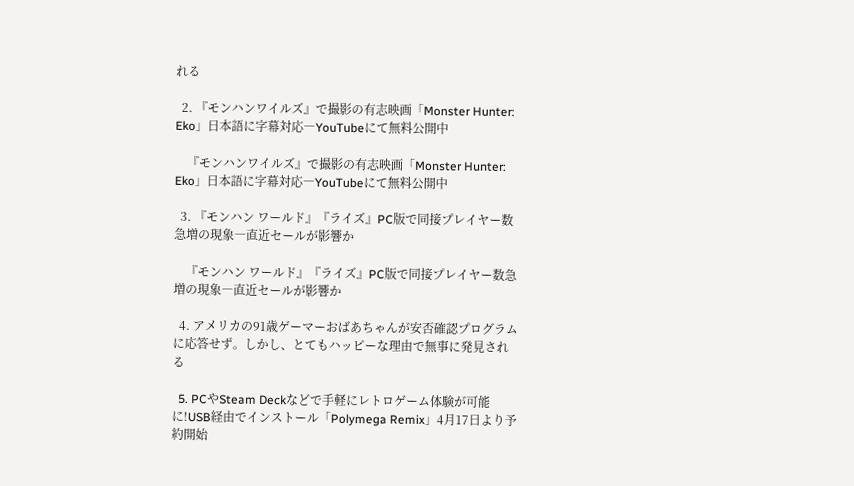れる

  2. 『モンハンワイルズ』で撮影の有志映画「Monster Hunter: Eko」日本語に字幕対応―YouTubeにて無料公開中

    『モンハンワイルズ』で撮影の有志映画「Monster Hunter: Eko」日本語に字幕対応―YouTubeにて無料公開中

  3. 『モンハン ワールド』『ライズ』PC版で同接プレイヤー数急増の現象―直近セールが影響か

    『モンハン ワールド』『ライズ』PC版で同接プレイヤー数急増の現象―直近セールが影響か

  4. アメリカの91歳ゲーマーおばあちゃんが安否確認プログラムに応答せず。しかし、とてもハッピーな理由で無事に発見される

  5. PCやSteam Deckなどで手軽にレトロゲーム体験が可能に!USB経由でインストール「Polymega Remix」4月17日より予約開始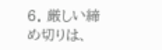6. 厳しい締め切りは、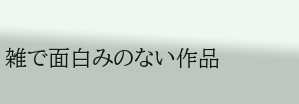雑で面白みのない作品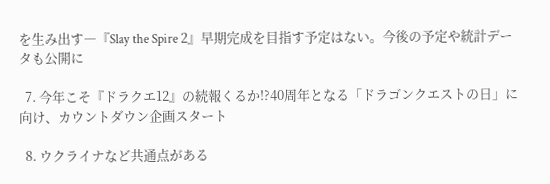を生み出す―『Slay the Spire 2』早期完成を目指す予定はない。今後の予定や統計データも公開に

  7. 今年こそ『ドラクエ12』の続報くるか!?40周年となる「ドラゴンクエストの日」に向け、カウントダウン企画スタート

  8. ウクライナなど共通点がある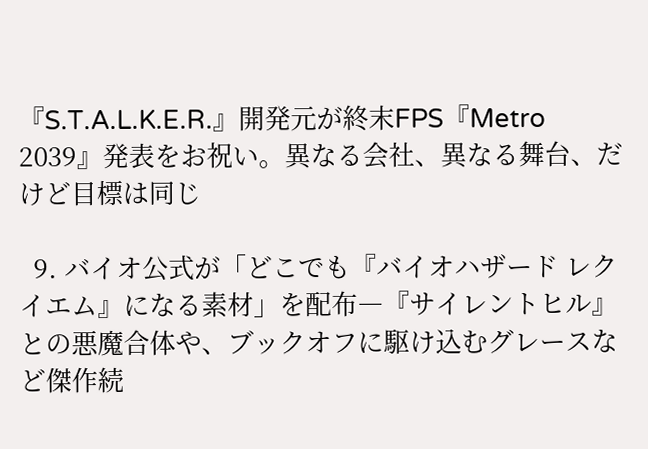『S.T.A.L.K.E.R.』開発元が終末FPS『Metro 2039』発表をお祝い。異なる会社、異なる舞台、だけど目標は同じ

  9. バイオ公式が「どこでも『バイオハザード レクイエム』になる素材」を配布―『サイレントヒル』との悪魔合体や、ブックオフに駆け込むグレースなど傑作続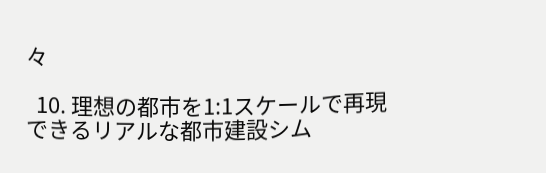々

  10. 理想の都市を1:1スケールで再現できるリアルな都市建設シム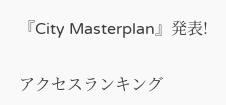『City Masterplan』発表!

アクセスランキング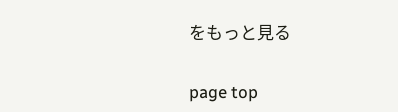をもっと見る

page top